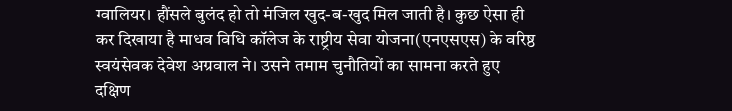ग्वालियर। हौंसले बुलंद हो तो मंजिल खुद-ब-खुद मिल जाती है। कुछ ऐसा ही कर दिखाया है माधव विधि कॉलेज के राष्ट्रीय सेवा योजना(एनएसएस) के वरिष्ठ स्वयंसेवक देवेश अग्रवाल ने। उसने तमाम चुनौतियों का सामना करते हुए दक्षिण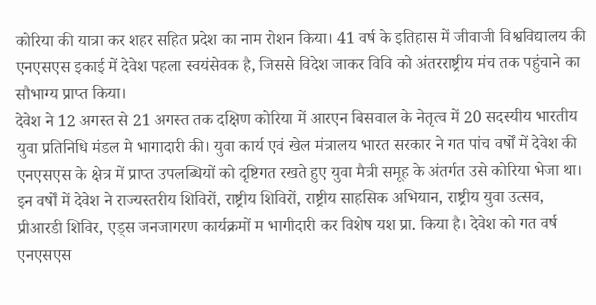कोरिया की यात्रा कर शहर सहित प्रदेश का नाम रोशन किया। 41 वर्ष के इतिहास में जीवाजी विश्वविद्यालय की एनएसएस इकाई में देवेश पहला स्वयंसेवक है, जिससे विदेश जाकर विवि को अंतरराष्ट्रीय मंच तक पहुंचाने का सौभाग्य प्राप्त किया।
देवेश ने 12 अगस्त से 21 अगस्त तक दक्षिण कोरिया में आरएन बिसवाल के नेतृत्व में 20 सदस्यीय भारतीय युवा प्रतिनिधि मंडल मे भागादारी की। युवा कार्य एवं खेल मंत्रालय भारत सरकार ने गत पांच वर्षों में देवेश की एनएसएस के क्षेत्र में प्राप्त उपलब्धियों को दृष्टिगत रखते हुए युवा मैत्री समूह के अंतर्गत उसे कोरिया भेजा था। इन वर्षों में देवेश ने राज्यस्तरीय शिविरों, राष्ट्रीय शिविरों, राष्ट्रीय साहसिक अभियान, राष्ट्रीय युवा उत्सव, प्रीआरडी शिविर, एड्स जनजागरण कार्यक्रमों म भागीदारी कर विशेष यश प्रा. किया है। देवेश को गत वर्ष एनएसएस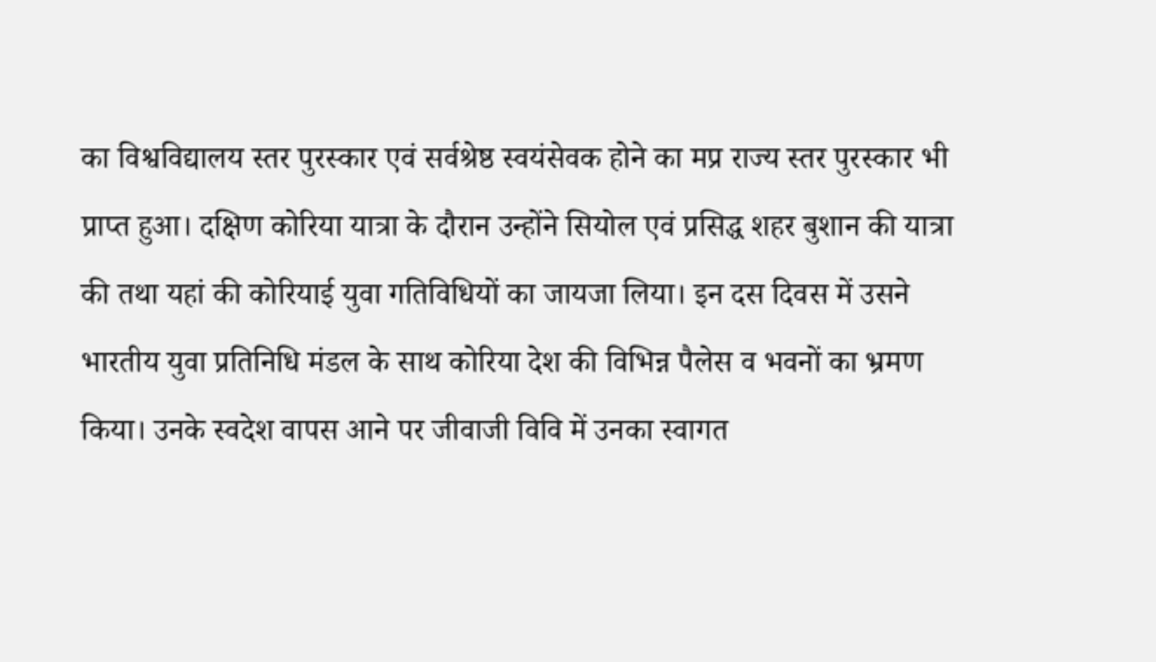का विश्वविद्यालय स्तर पुरस्कार एवं सर्वश्रेष्ठ स्वयंसेवक होने का मप्र राज्य स्तर पुरस्कार भी प्राप्त हुआ। दक्षिण कोरिया यात्रा के दौरान उन्होंने सियोल एवं प्रसिद्ध शहर बुशान की यात्रा की तथा यहां की कोरियाई युवा गतिविधियों का जायजा लिया। इन दस दिवस में उसने भारतीय युवा प्रतिनिधि मंडल के साथ कोरिया देश की विभिन्न पैलेस व भवनों का भ्रमण किया। उनके स्वदेश वापस आने पर जीवाजी विवि में उनका स्वागत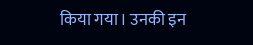किया गया। उनकी इन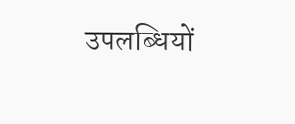उपलब्धियों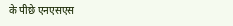के पीछे एनएसएस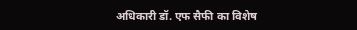अधिकारी डॉ. एफ सैफी का विशेष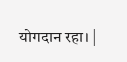योगदान रहा। |